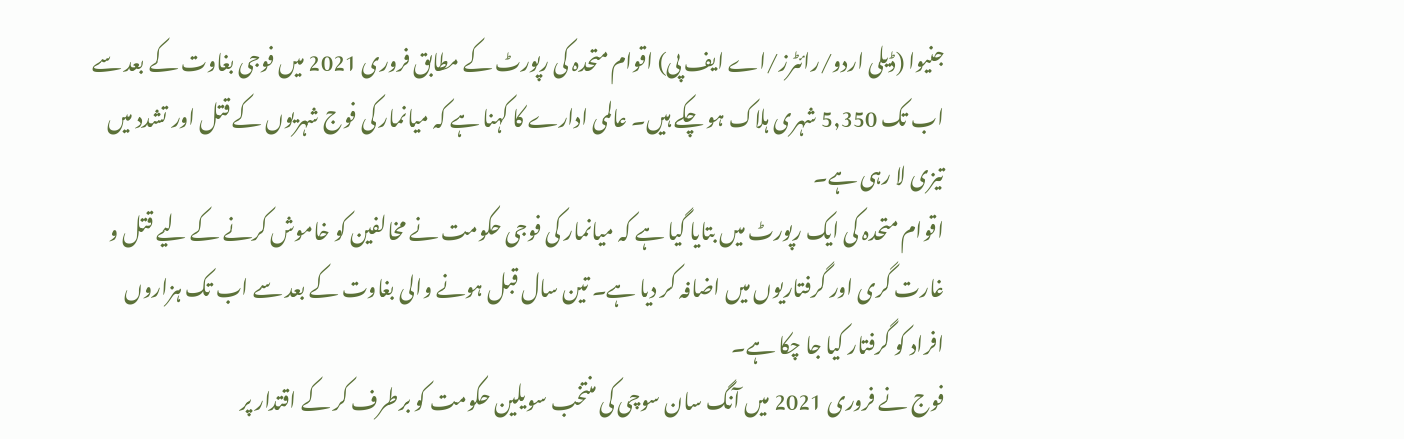جنیوا (ڈیلی اردو/رائٹرز/اے ایف پی) اقوام متحدہ کی رپورٹ کے مطابق فروری 2021 میں فوجی بغاوت کے بعد سے اب تک 5,350 شہری ہلاک ہو چکے ہیں۔ عالمی ادارے کا کہنا ہے کہ میانمار کی فوج شہریوں کے قتل اور تشدد میں تیزی لا رہی ہے۔
اقوام متحدہ کی ایک رپورٹ میں بتایا گیا ہے کہ میانمار کی فوجی حکومت نے مخالفین کو خاموش کرنے کے لیے قتل و غارت گری اور گرفتاریوں میں اضافہ کر دیا ہے۔ تین سال قبل ہونے والی بغاوت کے بعد سے اب تک ہزاروں افراد کو گرفتار کیا جا چکا ہے۔
فوج نے فروری 2021 میں آنگ سان سوچی کی منتخب سویلین حکومت کو برطرف کر کے اقتدار پر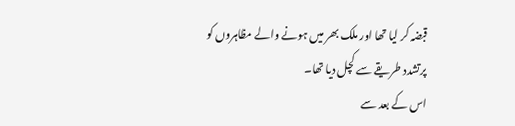قبضہ کر لیا تھا اور ملک بھر میں ہونے والے مظاہروں کو پرتشدد طریقے سے کچل دیا تھا۔
اس کے بعد سے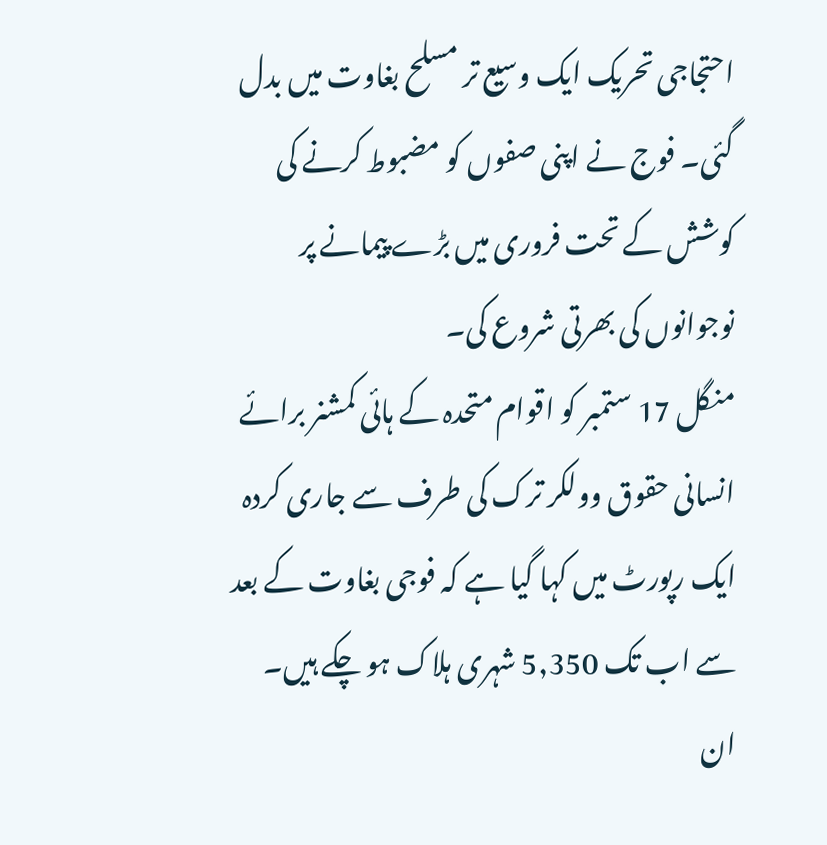احتجاجی تحریک ایک وسیع تر مسلح بغاوت میں بدل گئی۔ فوج نے اپنی صفوں کو مضبوط کرنے کی کوشش کے تحت فروری میں بڑے پیمانے پر نوجوانوں کی بھرتی شروع کی۔
منگل 17 ستمبر کو اقوام متحدہ کے ہائی کمشنر برائے انسانی حقوق وولکر ترک کی طرف سے جاری کردہ ایک رپورٹ میں کہا گیا ہے کہ فوجی بغاوت کے بعد سے اب تک 5,350 شہری ہلاک ہو چکے ہیں۔
ان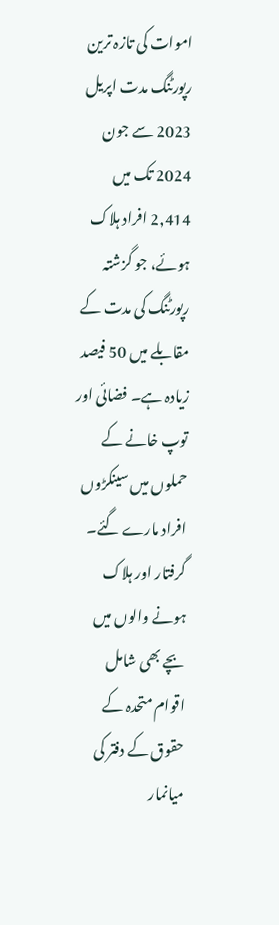اموات کی تازہ ترین رپورٹنگ مدت اپریل 2023 سے جون 2024 تک میں 2,414 افراد ہلاک ہوئے، جو گزشتہ رپورٹنگ کی مدت کے مقابلے میں 50 فیصد زیادہ ہے۔ فضائی اور توپ خانے کے حملوں میں سینکڑوں افراد مارے گئے۔
گرفتار اور ہلاک ہونے والوں میں بچے بھی شامل
اقوام متحدہ کے حقوق کے دفتر کی میانمار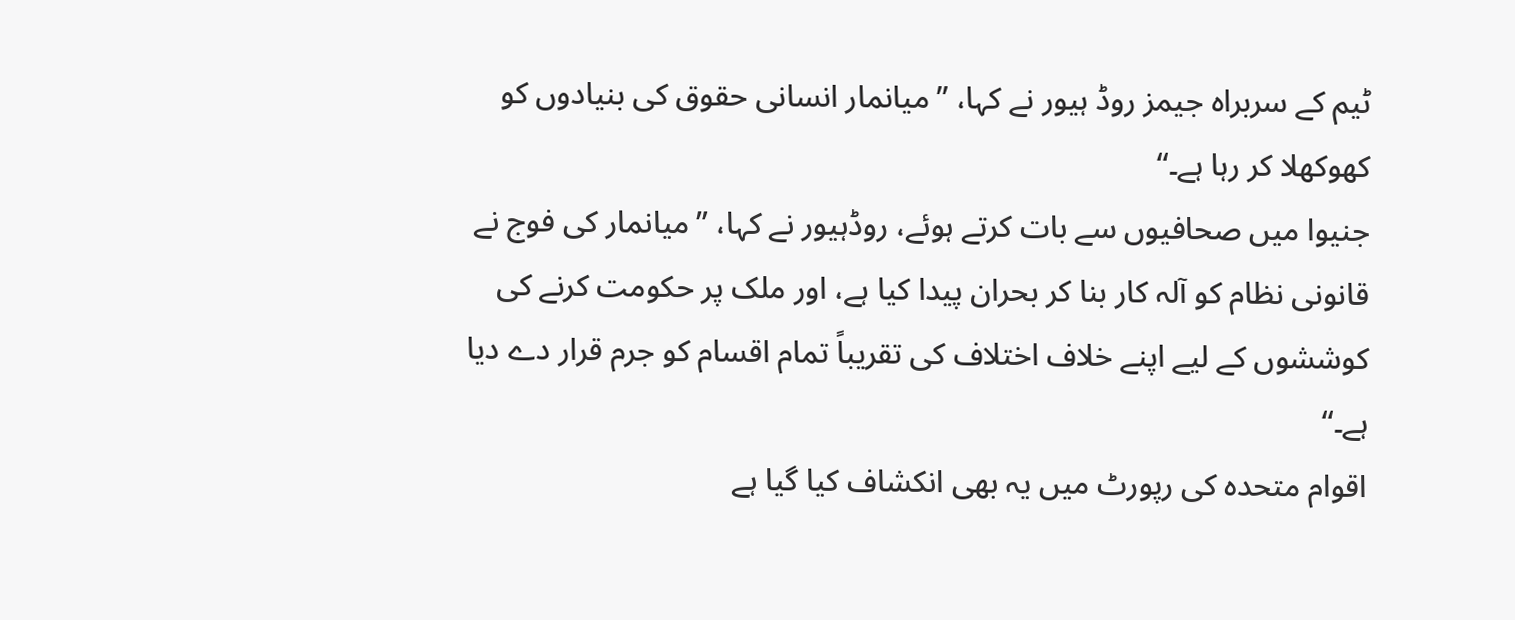ٹیم کے سربراہ جیمز روڈ ہیور نے کہا، ”میانمار انسانی حقوق کی بنیادوں کو کھوکھلا کر رہا ہے۔‘‘
جنیوا میں صحافیوں سے بات کرتے ہوئے، روڈہیور نے کہا، ”میانمار کی فوج نے قانونی نظام کو آلہ کار بنا کر بحران پیدا کیا ہے، اور ملک پر حکومت کرنے کی کوششوں کے لیے اپنے خلاف اختلاف کی تقریباً تمام اقسام کو جرم قرار دے دیا ہے۔‘‘
اقوام متحدہ کی رپورٹ میں یہ بھی انکشاف کیا گیا ہے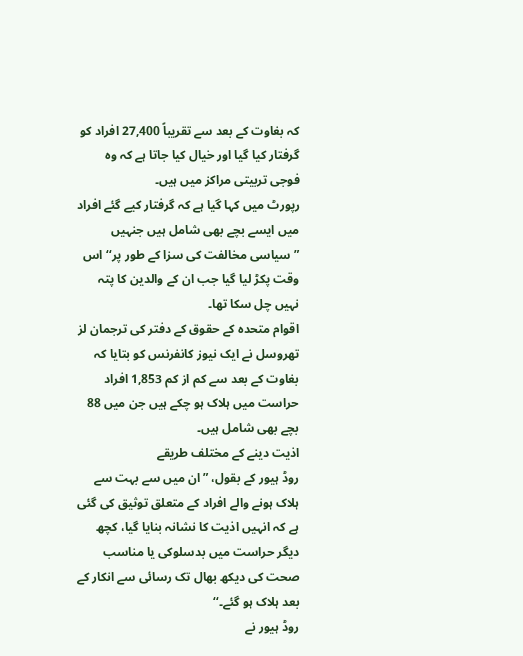کہ بغاوت کے بعد سے تقریباً 27,400 افراد کو گرفتار کیا گیا اور خیال کیا جاتا ہے کہ وہ فوجی تربیتی مراکز میں ہیں۔
رپورٹ میں کہا گیا ہے کہ گرفتار کیے گئے افراد میں ایسے بچے بھی شامل ہیں جنہیں ”سیاسی مخالفت کی سزا کے طور پر‘‘ اس وقت پکڑ لیا گیا جب ان کے والدین کا پتہ نہیں چل سکا تھا۔
اقوام متحدہ کے حقوق کے دفتر کی ترجمان لز تھروسل نے ایک نیوز کانفرنس کو بتایا کہ بغاوت کے بعد سے کم از کم 1,853 افراد حراست میں ہلاک ہو چکے ہیں جن میں 88 بچے بھی شامل ہیں۔
اذیت دینے کے مختلف طریقے
روڈ ہیور کے بقول، ”ان میں سے بہت سے ہلاک ہونے والے افراد کے متعلق توثیق کی گئی ہے کہ انہیں اذیت کا نشانہ بنایا گیا، کچھ دیگر حراست میں بدسلوکی یا مناسب صحت کی دیکھ بھال تک رسائی سے انکار کے بعد ہلاک ہو گئے۔‘‘
روڈ ہیور نے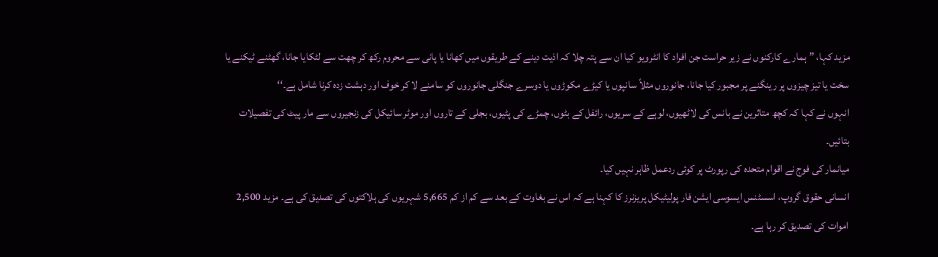مزید کہا، ”ہمارے کارکنوں نے زیر حراست جن افراد کا انٹرویو کیا ان سے پتہ چلا کہ اذیت دینے کے طریقوں میں کھانا یا پانی سے محروم رکھ کر چھت سے لٹکایا جانا، گھٹنے ٹیکنے یا سخت یا تیز چیزوں پر رینگنے پر مجبور کیا جانا، جانوروں مثلاً سانپوں یا کیڑے مکوڑوں یا دوسرے جنگلی جانوروں کو سامنے لا کر خوف اور دہشت زدہ کرنا شامل ہے۔‘‘
انہوں نے کہا کہ کچھ متاثرین نے بانس کی لاٹھیوں، لوہے کے سریوں، رائفل کے بٹوں، چمڑے کی پٹیوں، بجلی کے تاروں اور موٹر سائیکل کی زنجیروں سے مار پیٹ کی تفصیلات بتائیں۔
میانمار کی فوج نے اقوام متحدہ کی رپورٹ پر کوئی ردعمل ظاہر نہیں کیا۔
انسانی حقوق گروپ، اسسٹنس ایسوسی ایشن فار پولیٹیکل پریزنرز کا کہنا ہے کہ اس نے بغاوت کے بعد سے کم از کم 5,665 شہریوں کی ہلاکتوں کی تصدیق کی ہے۔ مزید 2,500 اموات کی تصدیق کر رہا ہے۔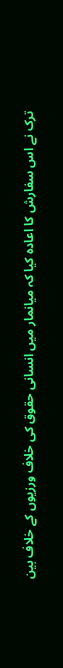ترک نے اس سفارش کا اعادہ کیا کہ میانمار میں انسانی حقوق کی خلاف ورزیوں کے خلاف بین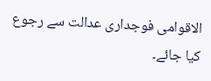الاقوامی فوجداری عدالت سے رجوع کیا جائے۔